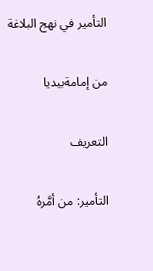التأمير في نهج البلاغة

من إمامةبيديا

التعريف

التأمير: من أمَّرهُ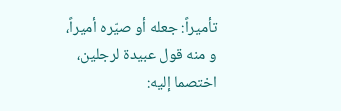تأميراً: جعله أو صيّره أميراً، و منه قول عبيدة لرجلين، اختصما إليه: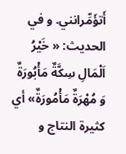أَتؤَمِّرانني. و في الحديث: « خَيْرُ اَلْمَالِ سِكَّةٌ مَأْبُورَةٌ وَ مُهْرَةٌ مَأْمُورَةٌ» أي كثيرة النتاج و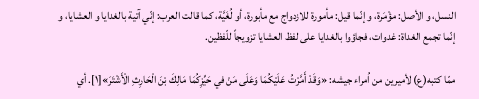النسل، و الأصل: مؤْمَرة، و إنّما قيل: مأمورة للازدواج مع مأبورة، أو لُغَيَّة، كما قالت العرب: إنّي آتية بالغدايا و العشايا، و إنّما تجمع الغداة: غدوات، فجاؤوا بالغدايا على لفظ العشايا تزويجاً للّفظين.

ممّا كتبه(ع) لأميرين من اُمراء جيشه: «وَقَدْ أَمَّرْتُ عَلَيْكُمَا وَعَلَى مَنْ في حَيِّزِكُمَا مَالِكَ بْنَ الْحَارِثِ الْأَشْتَرَ»[١]. أي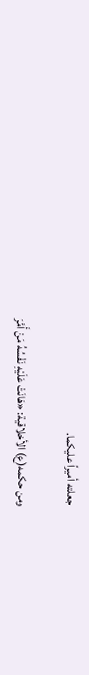جعلته أميراً عليكما.

ومن حكمه(ع) الأخلاقية: «هَانَتْ عَلَيْهِ نَفْسُهُ مَنْ أَمَّرَ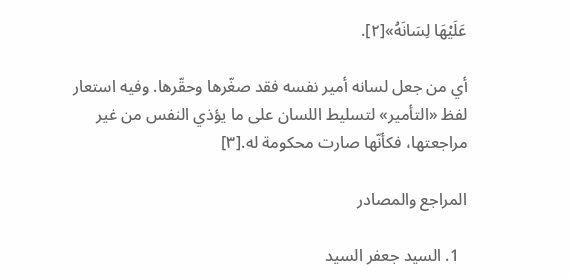عَلَيْهَا لِسَانَهُ»[٢].

أي من جعل لسانه أمير نفسه فقد صغّرها وحقّرها. وفيه استعار لفظ «التأمير» لتسليط اللسان على ما يؤذي النفس من غير مراجعتها، فكأنّها صارت محكومة له.[٣]

المراجع والمصادر

  1. السيد جعفر السيد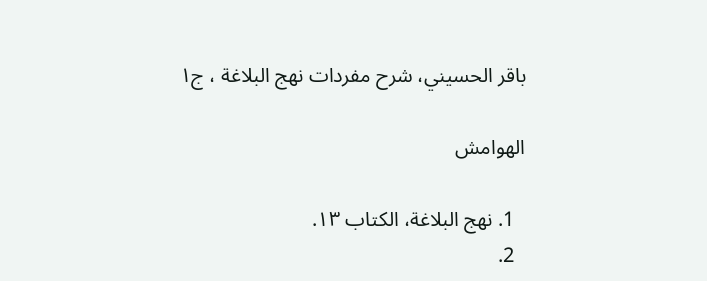باقر الحسيني، شرح مفردات نهج البلاغة ، ج۱

الهوامش

  1. نهج البلاغة، الكتاب ۱۳.
  2.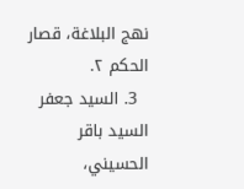نهج البلاغة، قصار الحكم ۲.
  3. السيد جعفر السيد باقر الحسيني،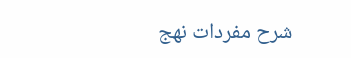شرح مفردات نهج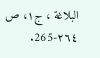البلاغة ، ج۱، ص ٢٦٤-265.